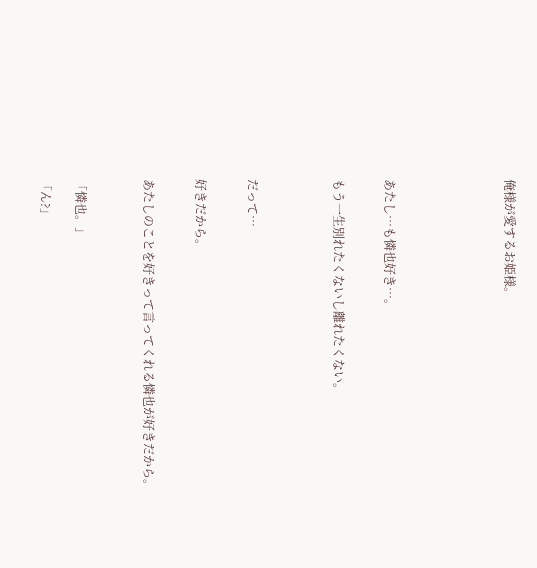俺様が愛するお姫様。






あたし…も憐也好き…。


もう一生別れたくないし離れたくない。




だって…


好きだから。


あたしのことを好きって言ってくれる憐也が好きだから。



「憐也。」

「ん?」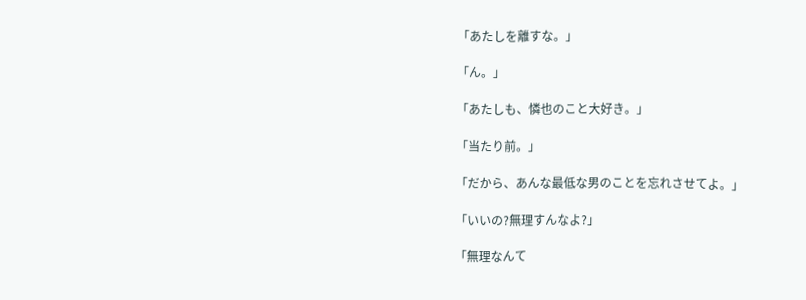「あたしを離すな。」

「ん。」

「あたしも、憐也のこと大好き。」

「当たり前。」

「だから、あんな最低な男のことを忘れさせてよ。」

「いいの?無理すんなよ?」

「無理なんて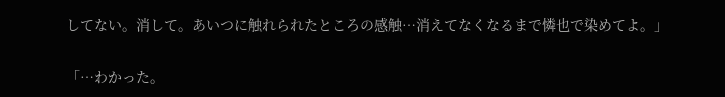してない。消して。あいつに触れられたところの感触…消えてなくなるまで憐也で染めてよ。」

「…わかった。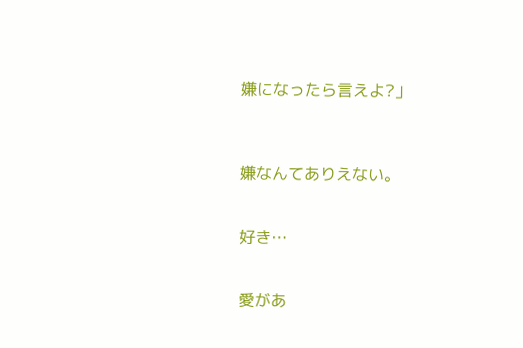嫌になったら言えよ?」



嫌なんてありえない。


好き…


愛があ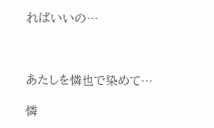ればいいの…



あたしを憐也で染めて…

憐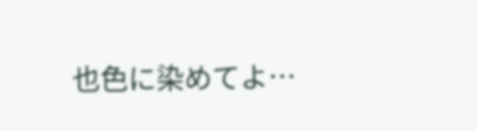也色に染めてよ…